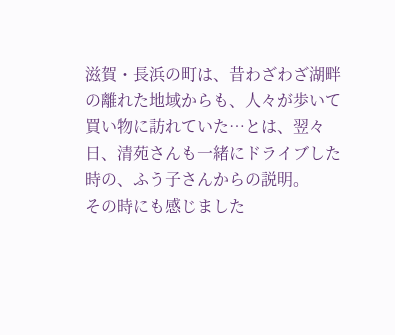滋賀・長浜の町は、昔わざわざ湖畔の離れた地域からも、人々が歩いて買い物に訪れていた…とは、翌々日、清苑さんも一緒にドライブした時の、ふう子さんからの説明。
その時にも感じました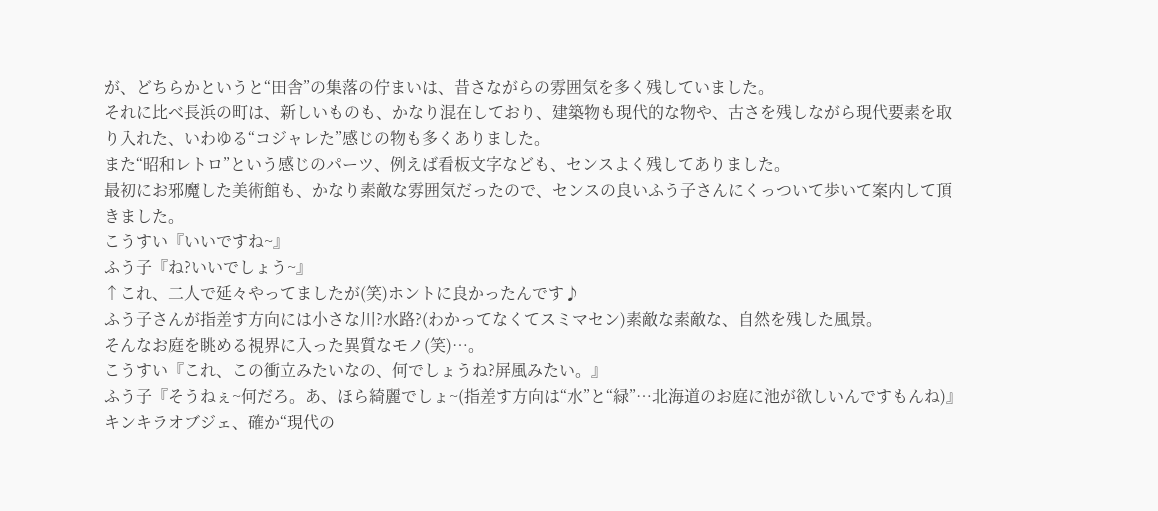が、どちらかというと“田舎”の集落の佇まいは、昔さながらの雰囲気を多く残していました。
それに比べ長浜の町は、新しいものも、かなり混在しており、建築物も現代的な物や、古さを残しながら現代要素を取り入れた、いわゆる“コジャレた”感じの物も多くありました。
また“昭和レトロ”という感じのパーツ、例えば看板文字なども、センスよく残してありました。
最初にお邪魔した美術館も、かなり素敵な雰囲気だったので、センスの良いふう子さんにくっついて歩いて案内して頂きました。
こうすい『いいですね~』
ふう子『ね?いいでしょう~』
↑これ、二人で延々やってましたが(笑)ホントに良かったんです♪
ふう子さんが指差す方向には小さな川?水路?(わかってなくてスミマセン)素敵な素敵な、自然を残した風景。
そんなお庭を眺める視界に入った異質なモノ(笑)…。
こうすい『これ、この衝立みたいなの、何でしょうね?屏風みたい。』
ふう子『そうねぇ~何だろ。あ、ほら綺麗でしょ~(指差す方向は“水”と“緑”…北海道のお庭に池が欲しいんですもんね)』
キンキラオブジェ、確か“現代の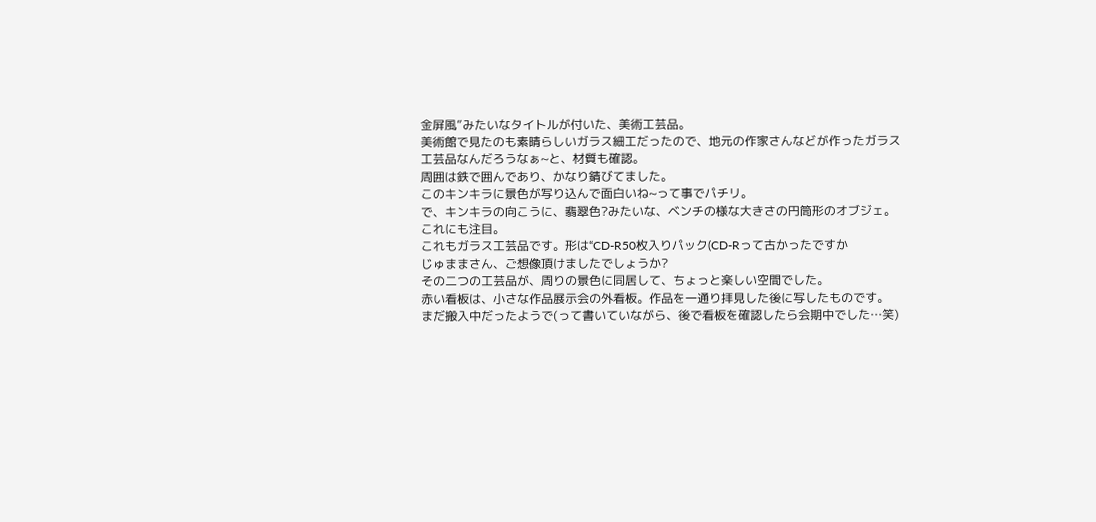金屏風”みたいなタイトルが付いた、美術工芸品。
美術館で見たのも素晴らしいガラス細工だったので、地元の作家さんなどが作ったガラス工芸品なんだろうなぁ~と、材質も確認。
周囲は鉄で囲んであり、かなり錆びてました。
このキンキラに景色が写り込んで面白いね~って事でパチリ。
で、キンキラの向こうに、翡翠色?みたいな、ベンチの様な大きさの円筒形のオブジェ。
これにも注目。
これもガラス工芸品です。形は“CD-R50枚入りパック(CD-Rって古かったですか
じゅままさん、ご想像頂けましたでしょうか?
その二つの工芸品が、周りの景色に同居して、ちょっと楽しい空間でした。
赤い看板は、小さな作品展示会の外看板。作品を一通り拝見した後に写したものです。
まだ搬入中だったようで(って書いていながら、後で看板を確認したら会期中でした…笑)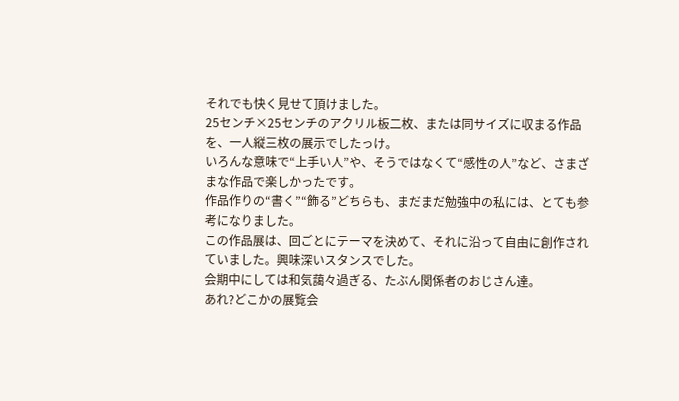それでも快く見せて頂けました。
25センチ×25センチのアクリル板二枚、または同サイズに収まる作品を、一人縦三枚の展示でしたっけ。
いろんな意味で“上手い人”や、そうではなくて“感性の人”など、さまざまな作品で楽しかったです。
作品作りの“書く”“飾る”どちらも、まだまだ勉強中の私には、とても参考になりました。
この作品展は、回ごとにテーマを決めて、それに沿って自由に創作されていました。興味深いスタンスでした。
会期中にしては和気藹々過ぎる、たぶん関係者のおじさん達。
あれ?どこかの展覧会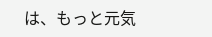は、もっと元気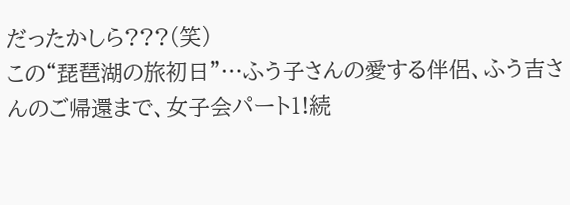だったかしら???(笑)
この“琵琶湖の旅初日”…ふう子さんの愛する伴侶、ふう吉さんのご帰還まで、女子会パート1!続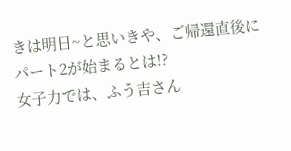きは明日~と思いきや、ご帰還直後にパート2が始まるとは!?
女子力では、ふう吉さん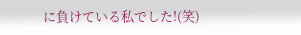に負けている私でした!(笑)